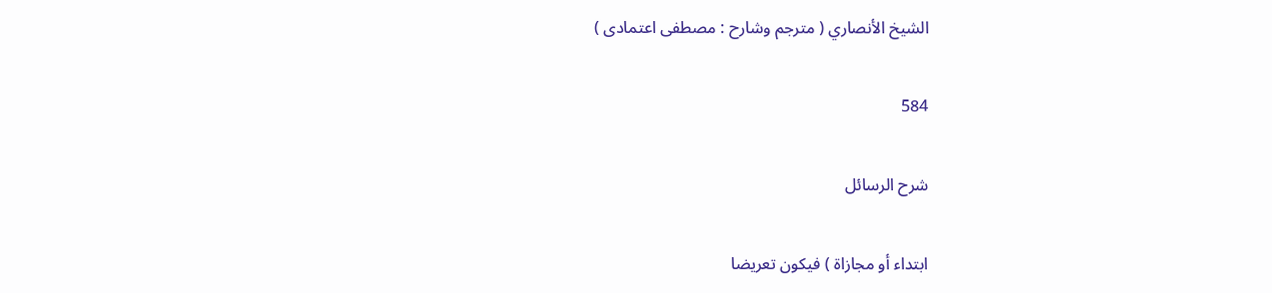الشيخ الأنصاري ( مترجم وشارح : مصطفى اعتمادى )

584

شرح الرسائل

ابتداء أو مجازاة ) فيكون تعريضا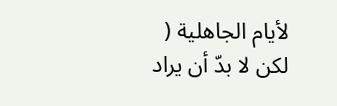لأيام الجاهلية ( لكن لا بدّ أن يراد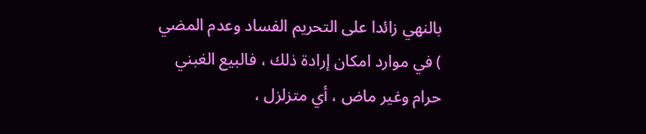بالنهي زائدا على التحريم الفساد وعدم المضي ) في موارد امكان إرادة ذلك ، فالبيع الغبني حرام وغير ماض ، أي متزلزل ،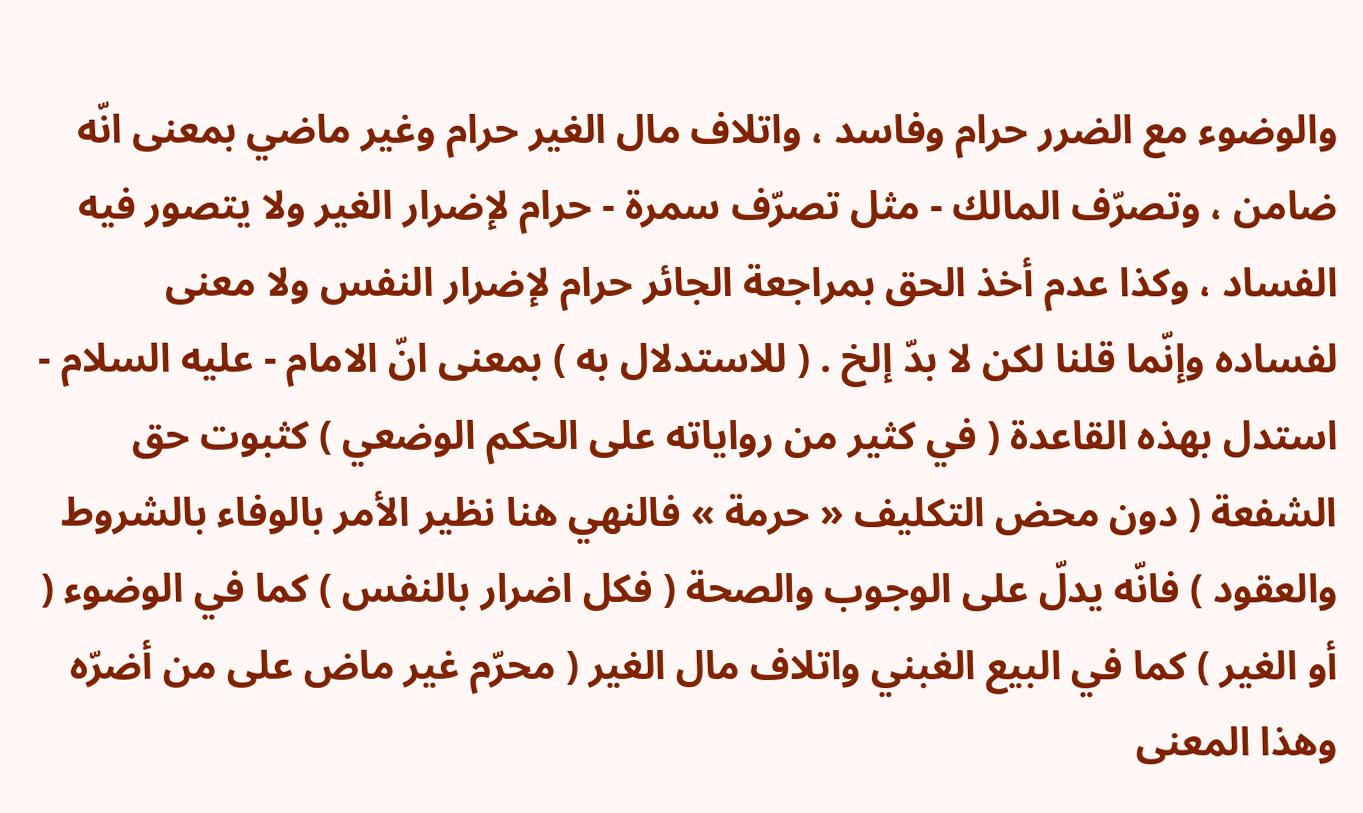والوضوء مع الضرر حرام وفاسد ، واتلاف مال الغير حرام وغير ماضي بمعنى انّه ضامن ، وتصرّف المالك - مثل تصرّف سمرة - حرام لإضرار الغير ولا يتصور فيه الفساد ، وكذا عدم أخذ الحق بمراجعة الجائر حرام لإضرار النفس ولا معنى لفساده وإنّما قلنا لكن لا بدّ إلخ . ( للاستدلال به ) بمعنى انّ الامام - عليه السلام - استدل بهذه القاعدة ( في كثير من رواياته على الحكم الوضعي ) كثبوت حق الشفعة ( دون محض التكليف « حرمة » فالنهي هنا نظير الأمر بالوفاء بالشروط والعقود ) فانّه يدلّ على الوجوب والصحة ( فكل اضرار بالنفس ) كما في الوضوء ( أو الغير ) كما في البيع الغبني واتلاف مال الغير ( محرّم غير ماض على من أضرّه وهذا المعنى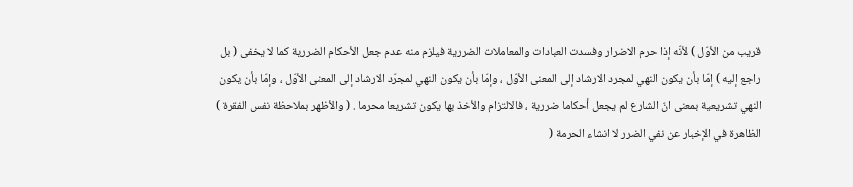قريب من الأوّل ) لأنّه إذا حرم الاضرار وفسدت العبادات والمعاملات الضررية فيلزم منه عدم جعل الأحكام الضررية كما لا يخفى ( بل راجع إليه ) إمّا بأن يكون النهي لمجرد الارشاد إلى المعنى الأوّل ، وإمّا بأن يكون النهي لمجرّد الارشاد إلى المعنى الأوّل ، وإمّا بأن يكون النهي تشريعية بمعنى انّ الشارع لم يجعل أحكاما ضررية ، فالالتزام والأخذ بها يكون تشريعا محرما . ( والأظهر بملاحظة نفس الفقرة ) الظاهرة في الإخبار عن نفي الضرر لا انشاء الحرمة (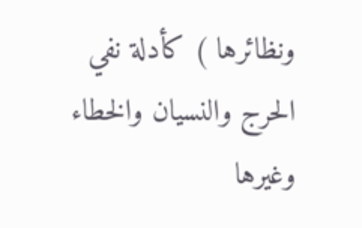ونظائرها ) كأدلة نفي الحرج والنسيان والخطاء وغيرها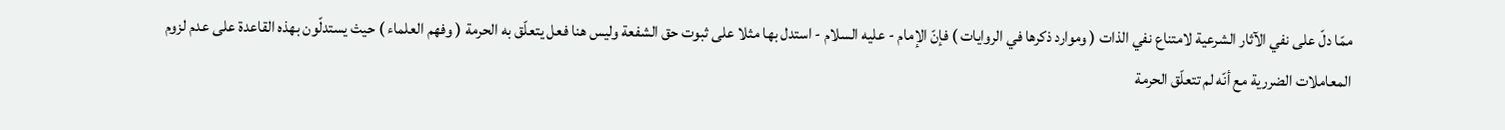ممّا دلّ على نفي الآثار الشرعية لامتناع نفي الذات ( وموارد ذكرها في الروايات ) فإنّ الإمام - عليه السلام - استدل بها مثلا على ثبوت حق الشفعة وليس هنا فعل يتعلّق به الحرمة ( وفهم العلماء ) حيث يستدلّون بهذه القاعدة على عدم لزوم المعاملات الضررية مع أنّه لم تتعلّق الحرمة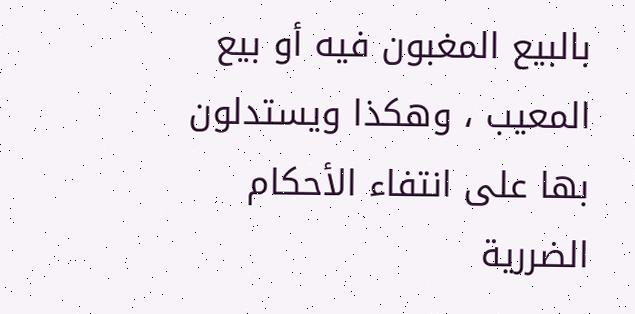بالبيع المغبون فيه أو بيع المعيب ، وهكذا ويستدلون بها على انتفاء الأحكام الضررية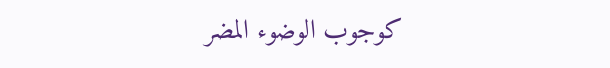كوجوب الوضوء المضر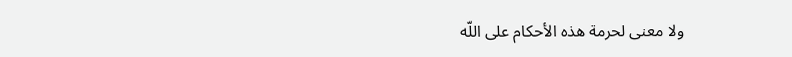ولا معنى لحرمة هذه الأحكام على اللّه